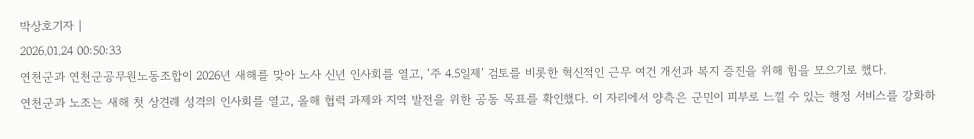박상호기자 |
2026.01.24 00:50:33
연천군과 연천군공무원노동조합이 2026년 새해를 맞아 노사 신년 인사회를 열고, ‘주 4.5일제’ 검토를 비롯한 혁신적인 근무 여건 개선과 복지 증진을 위해 힘을 모으기로 했다.
연천군과 노조는 새해 첫 상견례 성격의 인사회를 열고, 올해 협력 과제와 지역 발전을 위한 공동 목표를 확인했다. 이 자리에서 양측은 군민이 피부로 느낄 수 있는 행정 서비스를 강화하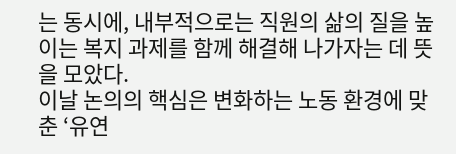는 동시에, 내부적으로는 직원의 삶의 질을 높이는 복지 과제를 함께 해결해 나가자는 데 뜻을 모았다.
이날 논의의 핵심은 변화하는 노동 환경에 맞춘 ‘유연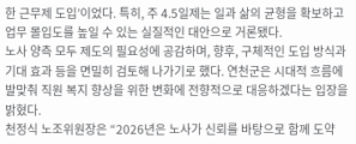한 근무제 도입’이었다. 특히, 주 4.5일제는 일과 삶의 균형을 확보하고 업무 몰입도를 높일 수 있는 실질적인 대안으로 거론됐다.
노사 양측 모두 제도의 필요성에 공감하며, 향후, 구체적인 도입 방식과 기대 효과 등을 면밀히 검토해 나가기로 했다. 연천군은 시대적 흐름에 발맞춰 직원 복지 향상을 위한 변화에 전향적으로 대응하겠다는 입장을 밝혔다.
천정식 노조위원장은 “2026년은 노사가 신뢰를 바탕으로 함께 도약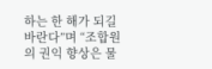하는 한 해가 되길 바란다”며 “조합원의 권익 향상은 물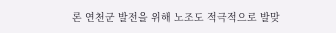론 연천군 발전을 위해 노조도 적극적으로 발맞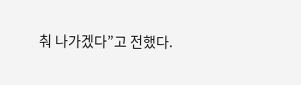춰 나가겠다”고 전했다.